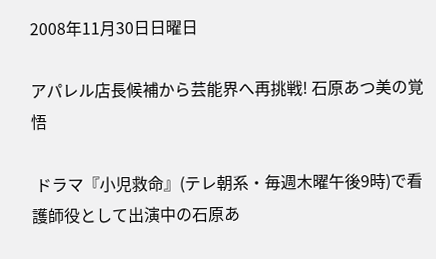2008年11月30日日曜日

アパレル店長候補から芸能界へ再挑戦! 石原あつ美の覚悟

 ドラマ『小児救命』(テレ朝系・毎週木曜午後9時)で看護師役として出演中の石原あ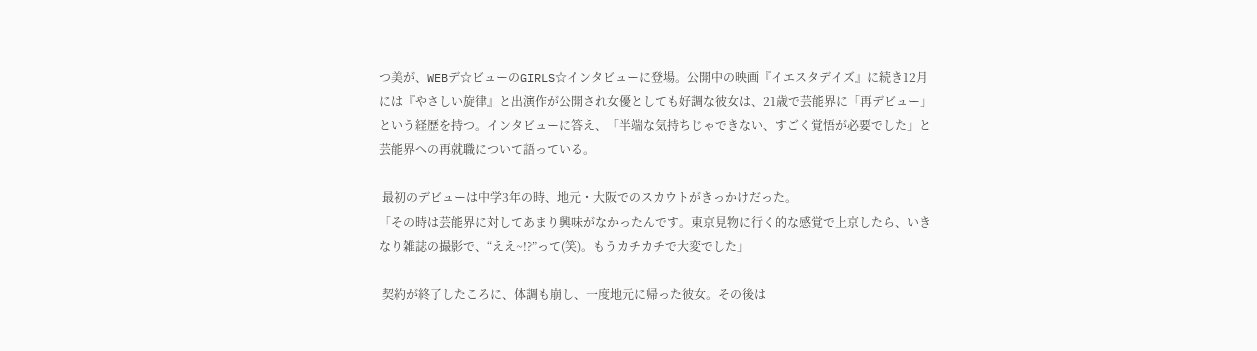つ美が、WEBデ☆ビューのGIRLS☆インタビューに登場。公開中の映画『イエスタデイズ』に続き12月には『やさしい旋律』と出演作が公開され女優としても好調な彼女は、21歳で芸能界に「再デビュー」という経歴を持つ。インタビューに答え、「半端な気持ちじゃできない、すごく覚悟が必要でした」と芸能界への再就職について語っている。

 最初のデビューは中学3年の時、地元・大阪でのスカウトがきっかけだった。
「その時は芸能界に対してあまり興味がなかったんです。東京見物に行く的な感覚で上京したら、いきなり雑誌の撮影で、“ええ~!?”って(笑)。もうカチカチで大変でした」

 契約が終了したころに、体調も崩し、一度地元に帰った彼女。その後は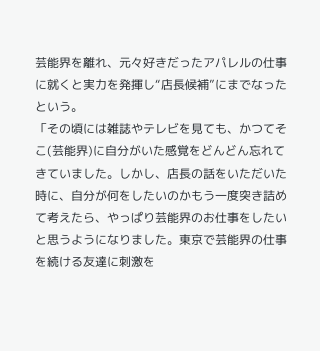芸能界を離れ、元々好きだったアパレルの仕事に就くと実力を発揮し“店長候補”にまでなったという。
「その頃には雑誌やテレビを見ても、かつてそこ(芸能界)に自分がいた感覚をどんどん忘れてきていました。しかし、店長の話をいただいた時に、自分が何をしたいのかもう一度突き詰めて考えたら、やっぱり芸能界のお仕事をしたいと思うようになりました。東京で芸能界の仕事を続ける友達に刺激を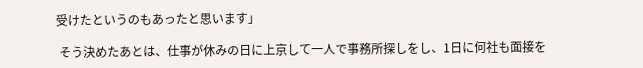受けたというのもあったと思います」

 そう決めたあとは、仕事が休みの日に上京して一人で事務所探しをし、1日に何社も面接を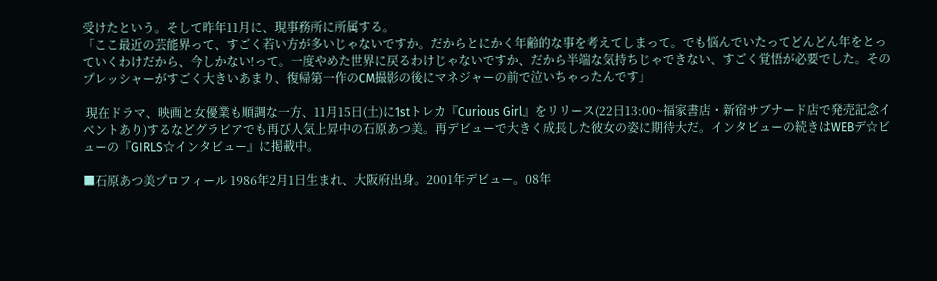受けたという。そして昨年11月に、現事務所に所属する。
「ここ最近の芸能界って、すごく若い方が多いじゃないですか。だからとにかく年齢的な事を考えてしまって。でも悩んでいたってどんどん年をとっていくわけだから、今しかない!って。一度やめた世界に戻るわけじゃないですか、だから半端な気持ちじゃできない、すごく覚悟が必要でした。そのプレッシャーがすごく大きいあまり、復帰第一作のCM撮影の後にマネジャーの前で泣いちゃったんです」

 現在ドラマ、映画と女優業も順調な一方、11月15日(土)に1stトレカ『Curious Girl』をリリース(22日13:00~福家書店・新宿サブナード店で発売記念イベントあり)するなどグラビアでも再び人気上昇中の石原あつ美。再デビューで大きく成長した彼女の姿に期待大だ。インタビューの続きはWEBデ☆ビューの『GIRLS☆インタビュー』に掲載中。

■石原あつ美プロフィール 1986年2月1日生まれ、大阪府出身。2001年デビュー。08年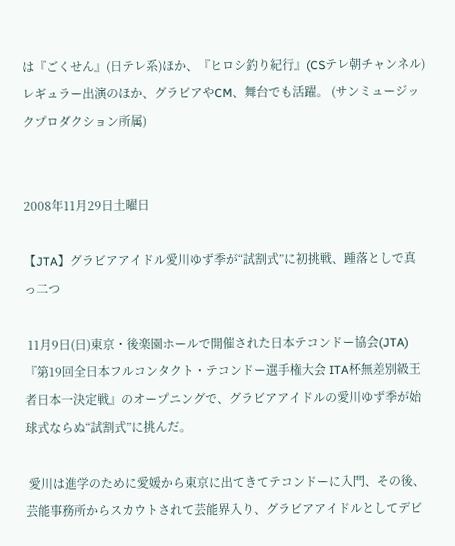は『ごくせん』(日テレ系)ほか、『ヒロシ釣り紀行』(CSテレ朝チャンネル)レギュラー出演のほか、グラビアやCM、舞台でも活躍。 (サンミュージックプロダクション所属)


2008年11月29日土曜日

【JTA】グラビアアイドル愛川ゆず季が“試割式”に初挑戦、踵落としで真っ二つ

 11月9日(日)東京・後楽園ホールで開催された日本テコンドー協会(JTA)『第19回全日本フルコンタクト・テコンドー選手権大会 ITA杯無差別級王者日本一決定戦』のオープニングで、グラビアアイドルの愛川ゆず季が始球式ならぬ“試割式”に挑んだ。

 愛川は進学のために愛媛から東京に出てきてテコンドーに入門、その後、芸能事務所からスカウトされて芸能界入り、グラビアアイドルとしてデビ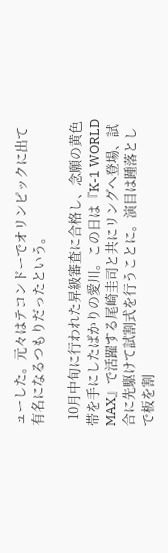ューした。元々はテコンドーでオリンピックに出て有名になるつもりだったという。

  10月中旬に行われた昇級審査に合格し、念願の黄色帯を手にしたばかりの愛川。この日は『K-1 WORLD MAX』で活躍する尾崎圭司と共にリングへ登場、試合に先駆けて試割式を行うことに。演目は踵落としで板を割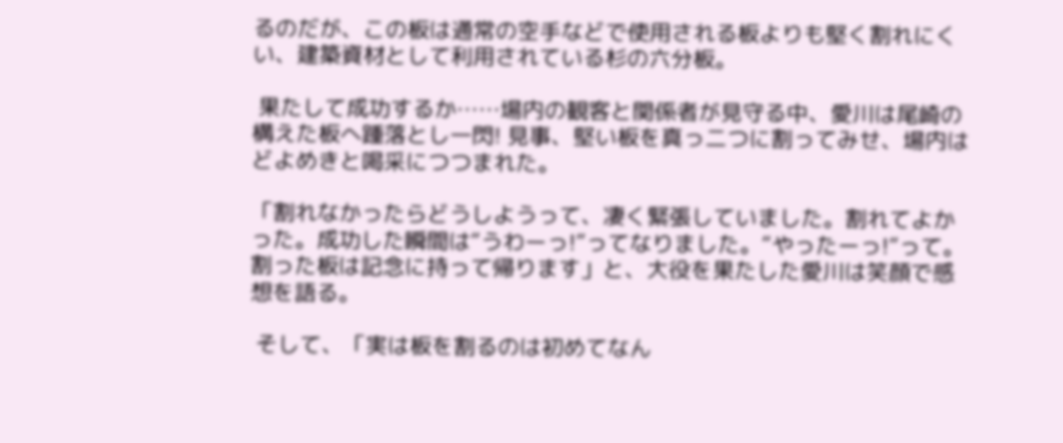るのだが、この板は通常の空手などで使用される板よりも堅く割れにくい、建築資材として利用されている杉の六分板。

 果たして成功するか……場内の観客と関係者が見守る中、愛川は尾崎の構えた板へ踵落とし一閃! 見事、堅い板を真っ二つに割ってみせ、場内はどよめきと喝采につつまれた。

「割れなかったらどうしようって、凄く緊張していました。割れてよかった。成功した瞬間は“うわーっ!”ってなりました。“やったーっ!”って。割った板は記念に持って帰ります」と、大役を果たした愛川は笑顔で感想を語る。

 そして、「実は板を割るのは初めてなん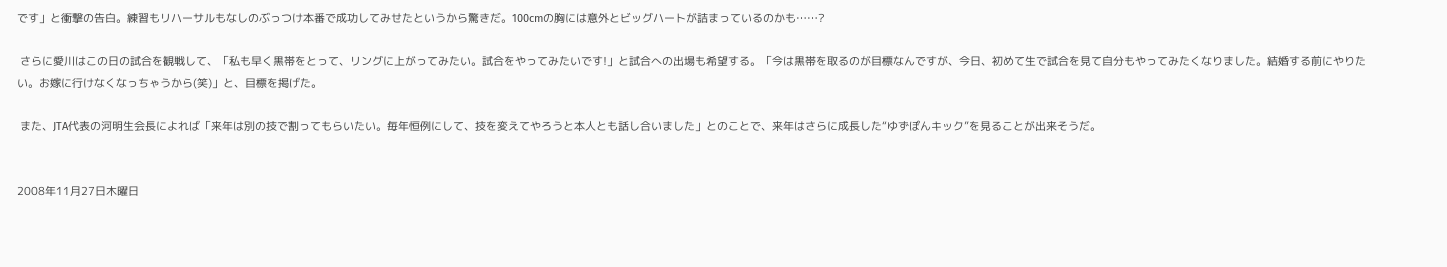です」と衝撃の告白。練習もリハーサルもなしのぶっつけ本番で成功してみせたというから驚きだ。100cmの胸には意外とビッグハートが詰まっているのかも……?

 さらに愛川はこの日の試合を観戦して、「私も早く黒帯をとって、リングに上がってみたい。試合をやってみたいです!」と試合への出場も希望する。「今は黒帯を取るのが目標なんですが、今日、初めて生で試合を見て自分もやってみたくなりました。結婚する前にやりたい。お嫁に行けなくなっちゃうから(笑)」と、目標を掲げた。

 また、JTA代表の河明生会長によれば「来年は別の技で割ってもらいたい。毎年恒例にして、技を変えてやろうと本人とも話し合いました」とのことで、来年はさらに成長した“ゆずぽんキック”を見ることが出来そうだ。


2008年11月27日木曜日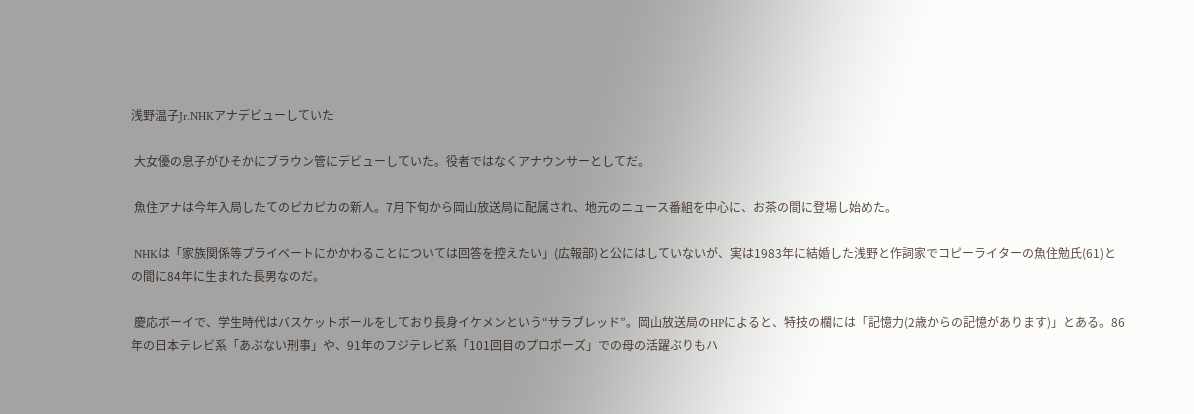浅野温子Jr.NHKアナデビューしていた

 大女優の息子がひそかにブラウン管にデビューしていた。役者ではなくアナウンサーとしてだ。

 魚住アナは今年入局したてのピカピカの新人。7月下旬から岡山放送局に配属され、地元のニュース番組を中心に、お茶の間に登場し始めた。

 NHKは「家族関係等プライベートにかかわることについては回答を控えたい」(広報部)と公にはしていないが、実は1983年に結婚した浅野と作詞家でコピーライターの魚住勉氏(61)との間に84年に生まれた長男なのだ。

 慶応ボーイで、学生時代はバスケットボールをしており長身イケメンという“サラブレッド”。岡山放送局のHPによると、特技の欄には「記憶力(2歳からの記憶があります)」とある。86年の日本テレビ系「あぶない刑事」や、91年のフジテレビ系「101回目のプロポーズ」での母の活躍ぶりもハ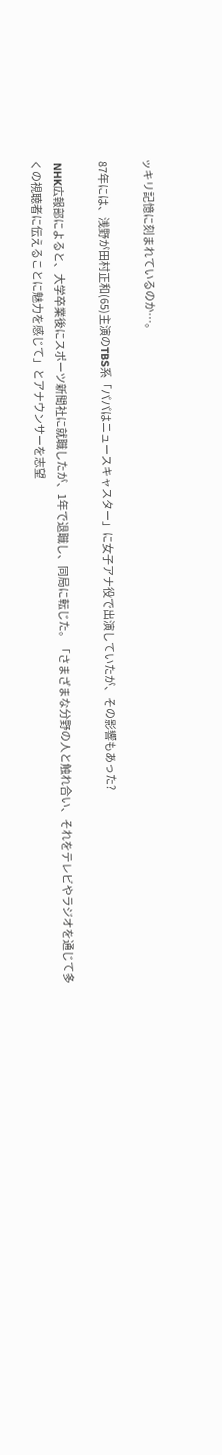ッキリ記憶に刻まれているのか…。

 87年には、浅野が田村正和(65)主演のTBS系「パパはニュースキャスター」に女子アナ役で出演していたが、その影響もあった?

 NHK広報部によると、大学卒業後にスポーツ新聞社に就職したが、1年で退職し、同局に転じた。「さまざまな分野の人と触れ合い、それをテレビやラジオを通じて多くの視聴者に伝えることに魅力を感じて」とアナウンサーを志望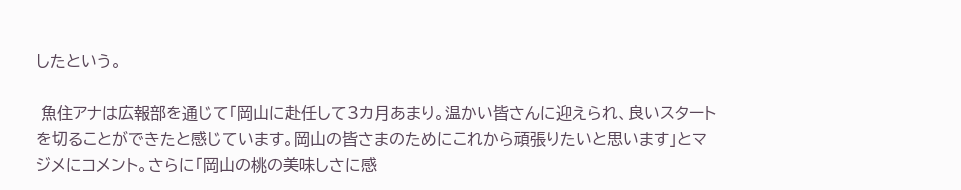したという。

 魚住アナは広報部を通じて「岡山に赴任して3カ月あまり。温かい皆さんに迎えられ、良いスタートを切ることができたと感じています。岡山の皆さまのためにこれから頑張りたいと思います」とマジメにコメント。さらに「岡山の桃の美味しさに感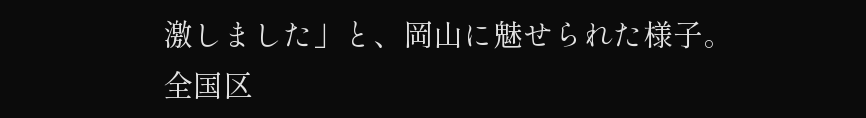激しました」と、岡山に魅せられた様子。全国区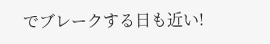でブレークする日も近い!